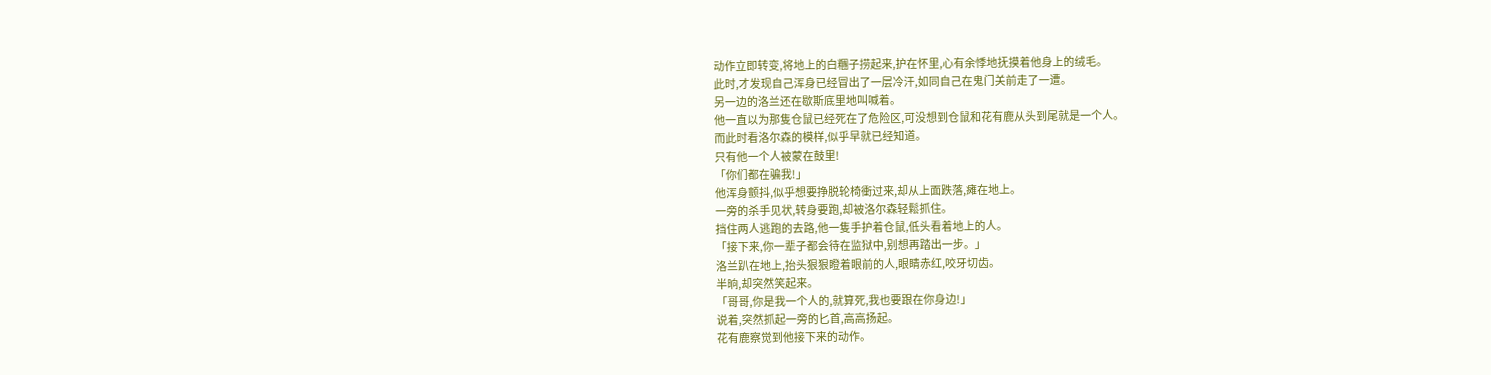动作立即转变,将地上的白糰子捞起来,护在怀里,心有余悸地抚摸着他身上的绒毛。
此时,才发现自己浑身已经冒出了一层冷汗,如同自己在鬼门关前走了一遭。
另一边的洛兰还在歇斯底里地叫喊着。
他一直以为那隻仓鼠已经死在了危险区,可没想到仓鼠和花有鹿从头到尾就是一个人。
而此时看洛尔森的模样,似乎早就已经知道。
只有他一个人被蒙在鼓里!
「你们都在骗我!」
他浑身颤抖,似乎想要挣脱轮椅衝过来,却从上面跌落,瘫在地上。
一旁的杀手见状,转身要跑,却被洛尔森轻鬆抓住。
挡住两人逃跑的去路,他一隻手护着仓鼠,低头看着地上的人。
「接下来,你一辈子都会待在监狱中,别想再踏出一步。」
洛兰趴在地上,抬头狠狠瞪着眼前的人,眼睛赤红,咬牙切齿。
半晌,却突然笑起来。
「哥哥,你是我一个人的,就算死,我也要跟在你身边!」
说着,突然抓起一旁的匕首,高高扬起。
花有鹿察觉到他接下来的动作。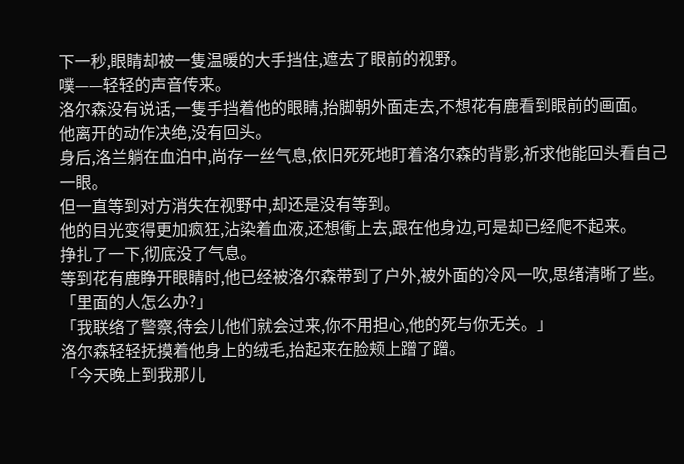下一秒,眼睛却被一隻温暖的大手挡住,遮去了眼前的视野。
噗——轻轻的声音传来。
洛尔森没有说话,一隻手挡着他的眼睛,抬脚朝外面走去,不想花有鹿看到眼前的画面。
他离开的动作决绝,没有回头。
身后,洛兰躺在血泊中,尚存一丝气息,依旧死死地盯着洛尔森的背影,祈求他能回头看自己一眼。
但一直等到对方消失在视野中,却还是没有等到。
他的目光变得更加疯狂,沾染着血液,还想衝上去,跟在他身边,可是却已经爬不起来。
挣扎了一下,彻底没了气息。
等到花有鹿睁开眼睛时,他已经被洛尔森带到了户外,被外面的冷风一吹,思绪清晰了些。
「里面的人怎么办?」
「我联络了警察,待会儿他们就会过来,你不用担心,他的死与你无关。」
洛尔森轻轻抚摸着他身上的绒毛,抬起来在脸颊上蹭了蹭。
「今天晚上到我那儿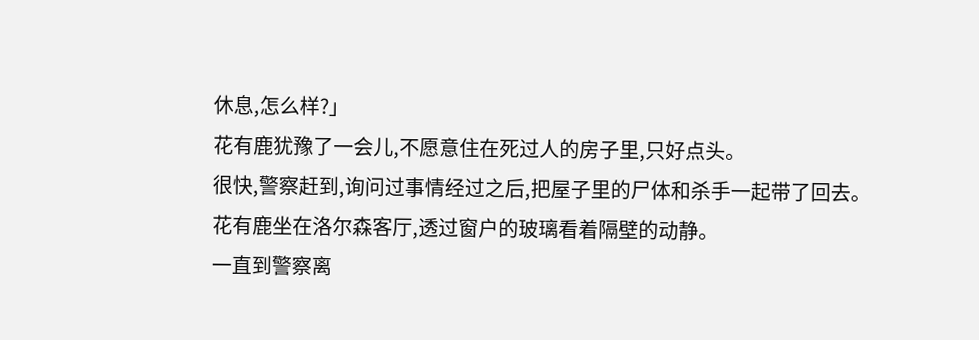休息,怎么样?」
花有鹿犹豫了一会儿,不愿意住在死过人的房子里,只好点头。
很快,警察赶到,询问过事情经过之后,把屋子里的尸体和杀手一起带了回去。
花有鹿坐在洛尔森客厅,透过窗户的玻璃看着隔壁的动静。
一直到警察离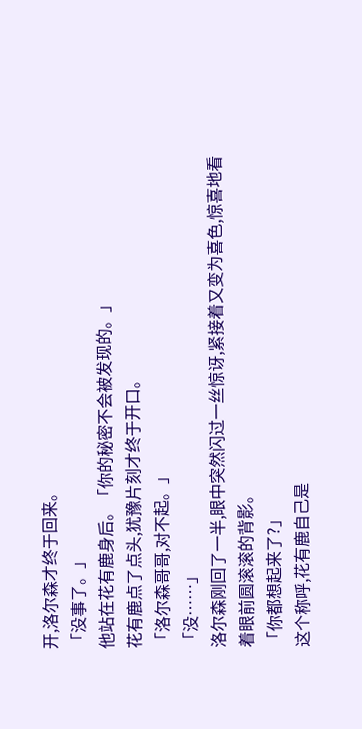开,洛尔森才终于回来。
「没事了。」
他站在花有鹿身后。「你的秘密不会被发现的。」
花有鹿点了点头,犹豫片刻才终于开口。
「洛尔森哥哥,对不起。」
「没……」
洛尔森刚回了一半,眼中突然闪过一丝惊讶,紧接着又变为喜色,惊喜地看着眼前圆滚滚的背影。
「你都想起来了?」
这个称呼,花有鹿自己是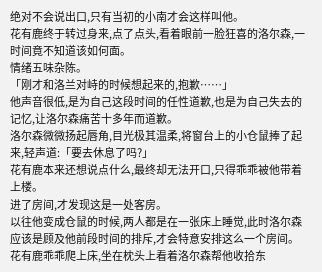绝对不会说出口,只有当初的小南才会这样叫他。
花有鹿终于转过身来,点了点头,看着眼前一脸狂喜的洛尔森,一时间竟不知道该如何面。
情绪五味杂陈。
「刚才和洛兰对峙的时候想起来的,抱歉……」
他声音很低,是为自己这段时间的任性道歉,也是为自己失去的记忆,让洛尔森痛苦十多年而道歉。
洛尔森微微扬起唇角,目光极其温柔,将窗台上的小仓鼠捧了起来,轻声道:「要去休息了吗?」
花有鹿本来还想说点什么,最终却无法开口,只得乖乖被他带着上楼。
进了房间,才发现这是一处客房。
以往他变成仓鼠的时候,两人都是在一张床上睡觉,此时洛尔森应该是顾及他前段时间的排斥,才会特意安排这么一个房间。
花有鹿乖乖爬上床,坐在枕头上看着洛尔森帮他收拾东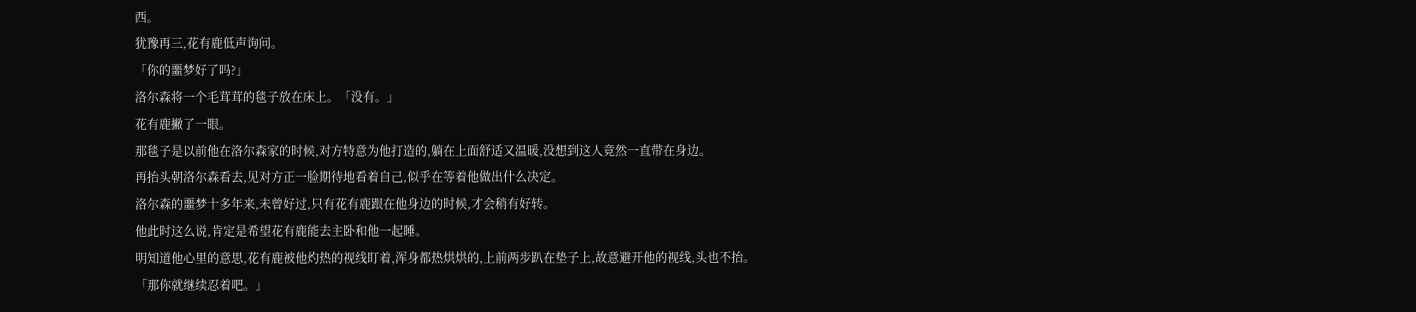西。
犹豫再三,花有鹿低声询问。
「你的噩梦好了吗?」
洛尔森将一个毛茸茸的毯子放在床上。「没有。」
花有鹿撇了一眼。
那毯子是以前他在洛尔森家的时候,对方特意为他打造的,躺在上面舒适又温暖,没想到这人竟然一直带在身边。
再抬头朝洛尔森看去,见对方正一脸期待地看着自己,似乎在等着他做出什么决定。
洛尔森的噩梦十多年来,未曾好过,只有花有鹿跟在他身边的时候,才会稍有好转。
他此时这么说,肯定是希望花有鹿能去主卧和他一起睡。
明知道他心里的意思,花有鹿被他灼热的视线盯着,浑身都热烘烘的,上前两步趴在垫子上,故意避开他的视线,头也不抬。
「那你就继续忍着吧。」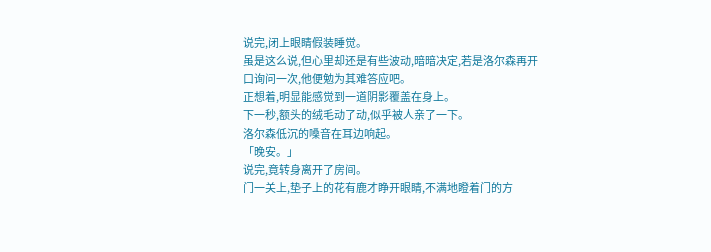说完,闭上眼睛假装睡觉。
虽是这么说,但心里却还是有些波动,暗暗决定,若是洛尔森再开口询问一次,他便勉为其难答应吧。
正想着,明显能感觉到一道阴影覆盖在身上。
下一秒,额头的绒毛动了动,似乎被人亲了一下。
洛尔森低沉的嗓音在耳边响起。
「晚安。」
说完,竟转身离开了房间。
门一关上,垫子上的花有鹿才睁开眼睛,不满地瞪着门的方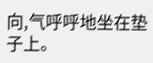向,气呼呼地坐在垫子上。